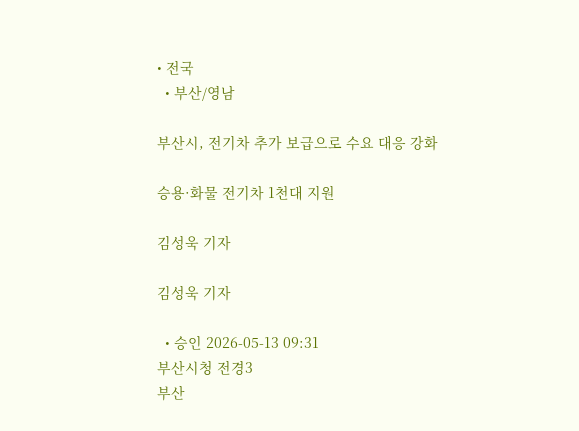• 전국
  • 부산/영남

부산시, 전기차 추가 보급으로 수요 대응 강화

승용·화물 전기차 1천대 지원

김성욱 기자

김성욱 기자

  • 승인 2026-05-13 09:31
부산시청 전경3
부산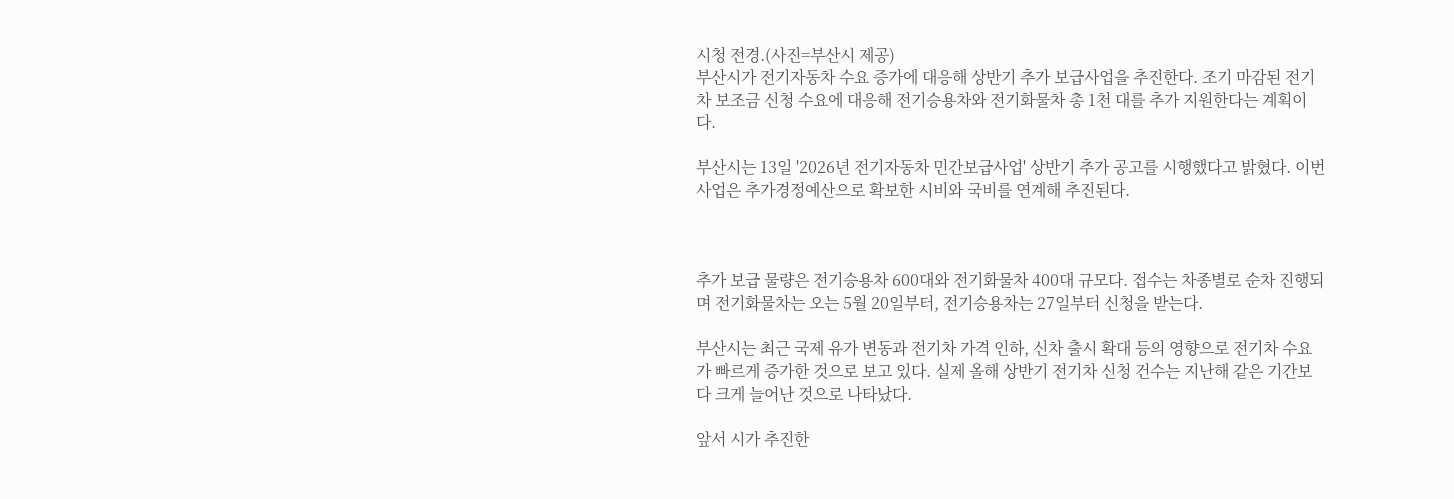시청 전경.(사진=부산시 제공)
부산시가 전기자동차 수요 증가에 대응해 상반기 추가 보급사업을 추진한다. 조기 마감된 전기차 보조금 신청 수요에 대응해 전기승용차와 전기화물차 총 1천 대를 추가 지원한다는 계획이다.

부산시는 13일 '2026년 전기자동차 민간보급사업' 상반기 추가 공고를 시행했다고 밝혔다. 이번 사업은 추가경정예산으로 확보한 시비와 국비를 연계해 추진된다.



추가 보급 물량은 전기승용차 600대와 전기화물차 400대 규모다. 접수는 차종별로 순차 진행되며 전기화물차는 오는 5월 20일부터, 전기승용차는 27일부터 신청을 받는다.

부산시는 최근 국제 유가 변동과 전기차 가격 인하, 신차 출시 확대 등의 영향으로 전기차 수요가 빠르게 증가한 것으로 보고 있다. 실제 올해 상반기 전기차 신청 건수는 지난해 같은 기간보다 크게 늘어난 것으로 나타났다.

앞서 시가 추진한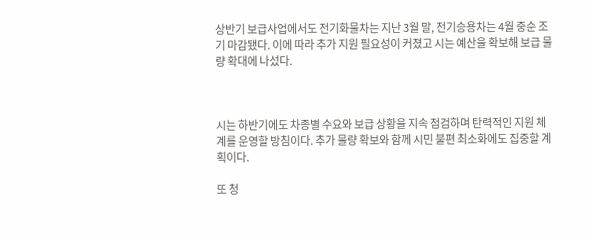상반기 보급사업에서도 전기화물차는 지난 3월 말, 전기승용차는 4월 중순 조기 마감됐다. 이에 따라 추가 지원 필요성이 커졌고 시는 예산을 확보해 보급 물량 확대에 나섰다.



시는 하반기에도 차종별 수요와 보급 상황을 지속 점검하며 탄력적인 지원 체계를 운영할 방침이다. 추가 물량 확보와 함께 시민 불편 최소화에도 집중할 계획이다.

또 청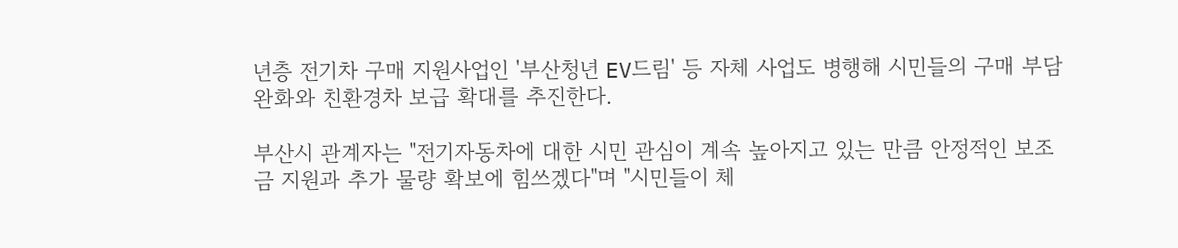년층 전기차 구매 지원사업인 '부산청년 EV드림' 등 자체 사업도 병행해 시민들의 구매 부담 완화와 친환경차 보급 확대를 추진한다.

부산시 관계자는 "전기자동차에 대한 시민 관심이 계속 높아지고 있는 만큼 안정적인 보조금 지원과 추가 물량 확보에 힘쓰겠다"며 "시민들이 체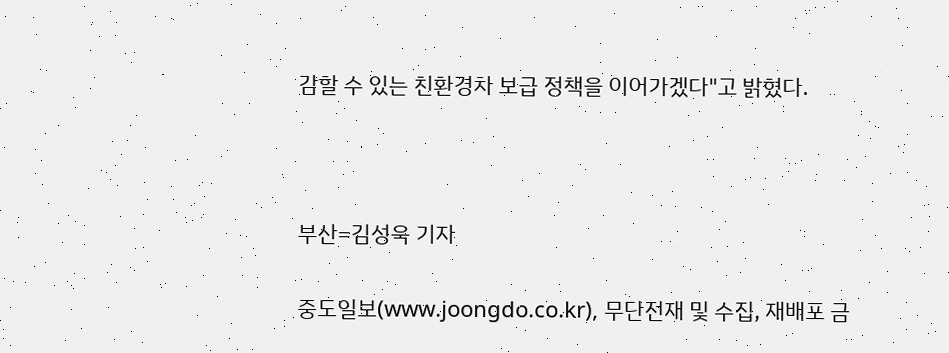감할 수 있는 친환경차 보급 정책을 이어가겠다"고 밝혔다.



부산=김성욱 기자

중도일보(www.joongdo.co.kr), 무단전재 및 수집, 재배포 금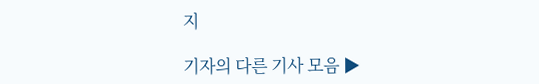지

기자의 다른 기사 모음 ▶